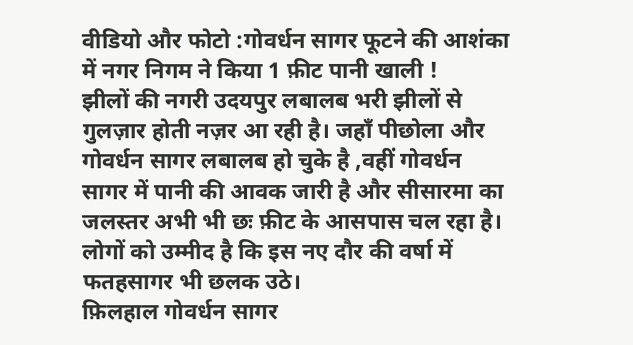वीडियो और फोटो :गोवर्धन सागर फूटने की आशंका में नगर निगम ने किया 1 फ़ीट पानी खाली !
झीलों की नगरी उदयपुर लबालब भरी झीलों से गुलज़ार होती नज़र आ रही है। जहाँ पीछोला और गोवर्धन सागर लबालब हो चुके है ,वहीं गोवर्धन सागर में पानी की आवक जारी है और सीसारमा का जलस्तर अभी भी छः फ़ीट के आसपास चल रहा है। लोगों को उम्मीद है कि इस नए दौर की वर्षा में फतहसागर भी छलक उठे।
फ़िलहाल गोवर्धन सागर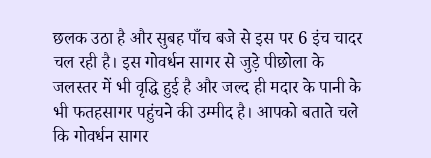छलक उठा है और सुबह पाँच बजे से इस पर 6 इंच चादर चल रही है। इस गोवर्धन सागर से जुड़े पीछोला के जलस्तर में भी वृद्धि हुई है और जल्द ही मदार के पानी के भी फतहसागर पहुंचने की उम्मीद है। आपको बताते चले कि गोवर्धन सागर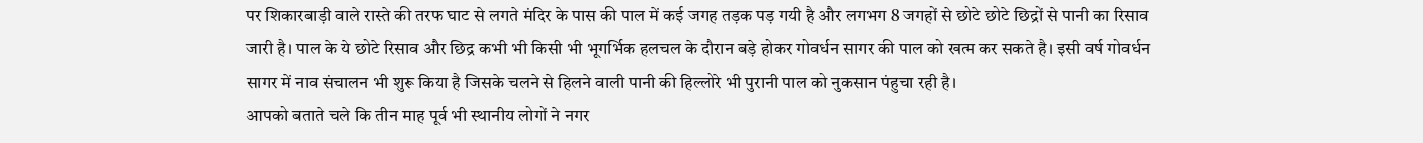पर शिकारबाड़ी वाले रास्ते की तरफ घाट से लगते मंदिर के पास की पाल में कई जगह तड़क पड़ गयी है और लगभग 8 जगहों से छोटे छोटे छिद्रों से पानी का रिसाव जारी है। पाल के ये छोटे रिसाव और छिद्र कभी भी किसी भी भूगर्भिक हलचल के दौरान बड़े होकर गोवर्धन सागर की पाल को खत्म कर सकते है। इसी वर्ष गोवर्धन सागर में नाव संचालन भी शुरू किया है जिसके चलने से हिलने वाली पानी की हिल्लोरे भी पुरानी पाल को नुकसान पंहुचा रही है।
आपको बताते चले कि तीन माह पूर्व भी स्थानीय लोगों ने नगर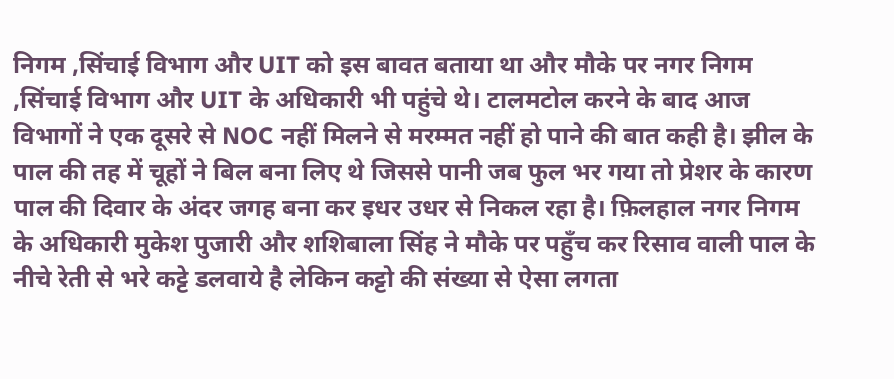निगम ,सिंचाई विभाग और UIT को इस बावत बताया था और मौके पर नगर निगम ,सिंचाई विभाग और UIT के अधिकारी भी पहुंचे थे। टालमटोल करने के बाद आज विभागों ने एक दूसरे से NOC नहीं मिलने से मरम्मत नहीं हो पाने की बात कही है। झील के पाल की तह में चूहों ने बिल बना लिए थे जिससे पानी जब फुल भर गया तो प्रेशर के कारण पाल की दिवार के अंदर जगह बना कर इधर उधर से निकल रहा है। फ़िलहाल नगर निगम के अधिकारी मुकेश पुजारी और शशिबाला सिंह ने मौके पर पहुँच कर रिसाव वाली पाल के नीचे रेती से भरे कट्टे डलवाये है लेकिन कट्टो की संख्या से ऐसा लगता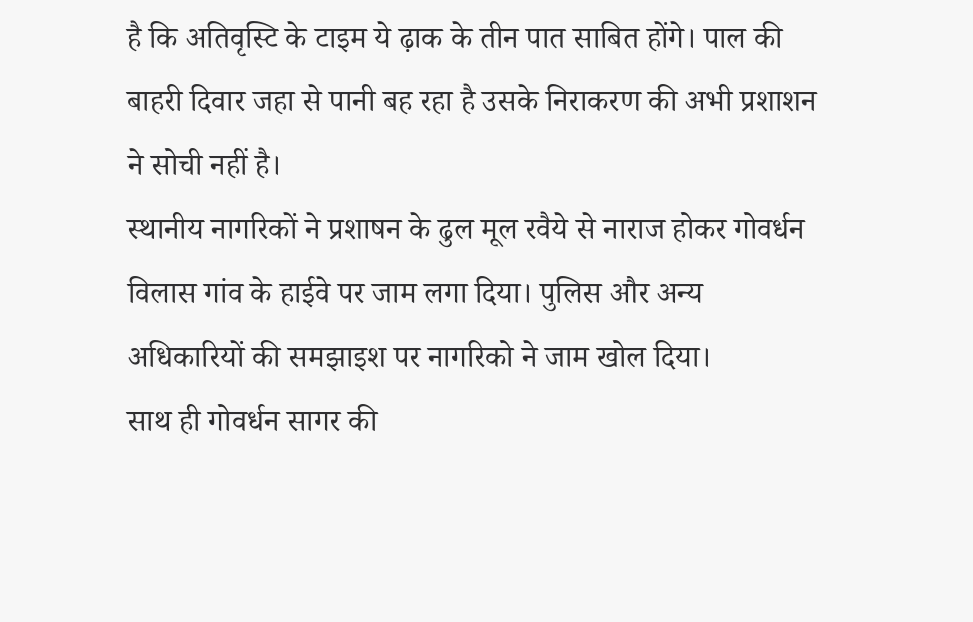है कि अतिवृस्टि के टाइम ये ढ़ाक के तीन पात साबित होंगे। पाल की बाहरी दिवार जहा से पानी बह रहा है उसके निराकरण की अभी प्रशाशन ने सोची नहीं है।
स्थानीय नागरिकों ने प्रशाषन के ढुल मूल रवैये से नाराज होकर गोवर्धन विलास गांव के हाईवे पर जाम लगा दिया। पुलिस और अन्य अधिकारियों की समझाइश पर नागरिको ने जाम खोल दिया।
साथ ही गोवर्धन सागर की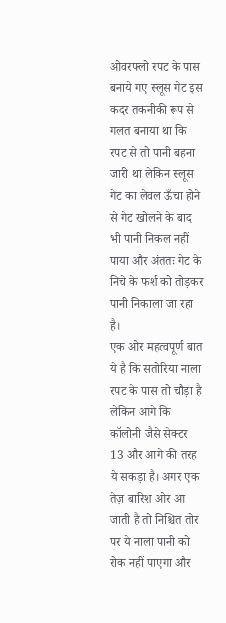ओवरफ्लो रपट के पास बनाये गए स्लूस गेट इस कदर तकनीकी रूप से गलत बनाया था कि रपट से तो पानी बहना जारी था लेकिन स्लूस गेट का लेवल ऊँचा होने से गेट खोलने के बाद भी पानी निकल नहीं पाया और अंततः गेट के निचे के फर्श को तोड़कर पानी निकाला जा रहा है।
एक ओर महत्वपूर्ण बात ये है कि सतोरिया नाला रपट के पास तो चौड़ा है लेकिन आगे कि कॉलोनी जैसे सेक्टर 13 और आगे की तरह ये सकड़ा है। अगर एक तेज़ बारिश ओर आ जाती है तो निश्चित तोर पर ये नाला पानी को रोक नहीं पाएगा और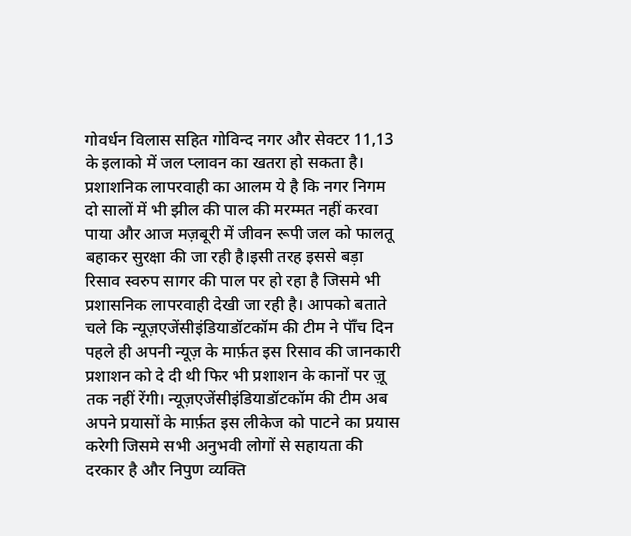गोवर्धन विलास सहित गोविन्द नगर और सेक्टर 11,13 के इलाको में जल प्लावन का खतरा हो सकता है।
प्रशाशनिक लापरवाही का आलम ये है कि नगर निगम दो सालों में भी झील की पाल की मरम्मत नहीं करवा पाया और आज मज़बूरी में जीवन रूपी जल को फालतू बहाकर सुरक्षा की जा रही है।इसी तरह इससे बड़ा रिसाव स्वरुप सागर की पाल पर हो रहा है जिसमे भी प्रशासनिक लापरवाही देखी जा रही है। आपको बताते चले कि न्यूज़एजेंसीइंडियाडॉटकॉम की टीम ने पॉँच दिन पहले ही अपनी न्यूज़ के मार्फ़त इस रिसाव की जानकारी प्रशाशन को दे दी थी फिर भी प्रशाशन के कानों पर ज़ू तक नहीं रेंगी। न्यूज़एजेंसीइंडियाडॉटकॉम की टीम अब अपने प्रयासों के मार्फ़त इस लीकेज को पाटने का प्रयास करेगी जिसमे सभी अनुभवी लोगों से सहायता की दरकार है और निपुण व्यक्ति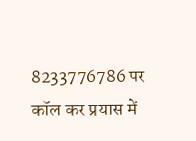8233776786 पर कॉल कर प्रयास में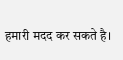हमारी मदद कर सकते है।